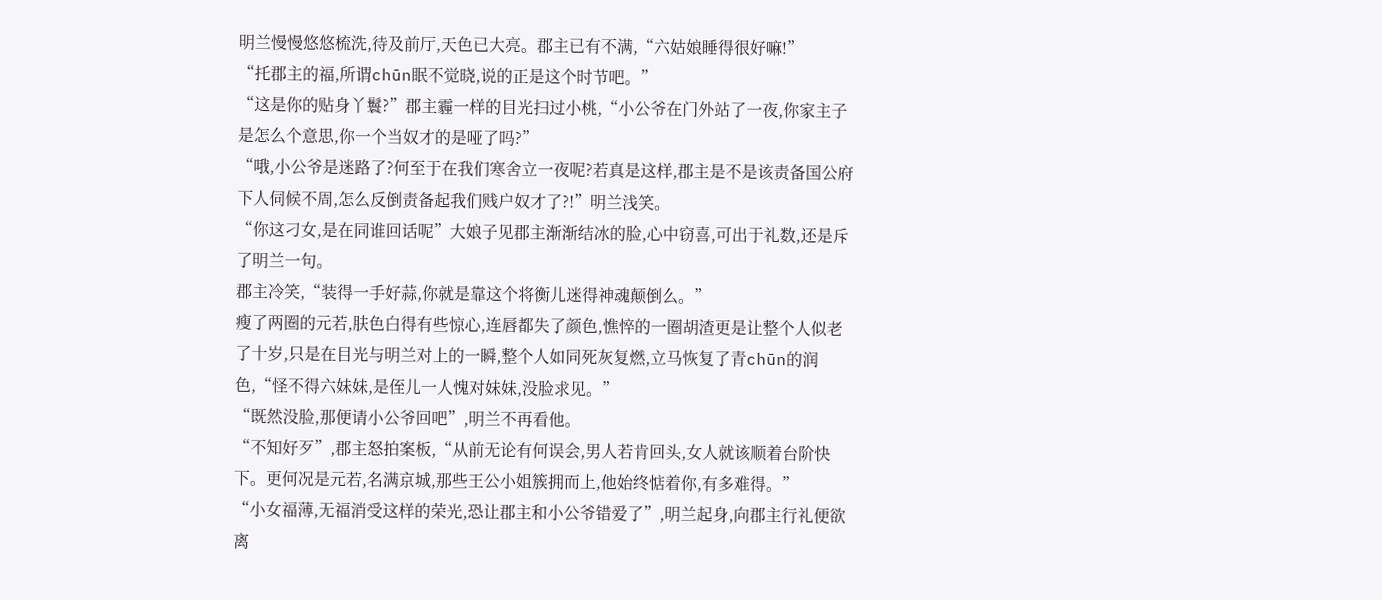明兰慢慢悠悠梳洗,待及前厅,天色已大亮。郡主已有不满,“六姑娘睡得很好嘛!”
“托郡主的福,所谓chūn眠不觉晓,说的正是这个时节吧。”
“这是你的贴身丫鬟?”郡主霾一样的目光扫过小桃,“小公爷在门外站了一夜,你家主子是怎么个意思,你一个当奴才的是哑了吗?”
“哦,小公爷是迷路了?何至于在我们寒舍立一夜呢?若真是这样,郡主是不是该责备国公府下人伺候不周,怎么反倒责备起我们贱户奴才了?!”明兰浅笑。
“你这刁女,是在同谁回话呢”大娘子见郡主渐渐结冰的脸,心中窃喜,可出于礼数,还是斥了明兰一句。
郡主冷笑,“装得一手好蒜,你就是靠这个将衡儿迷得神魂颠倒么。”
瘦了两圈的元若,肤色白得有些惊心,连唇都失了颜色,憔悴的一圈胡渣更是让整个人似老了十岁,只是在目光与明兰对上的一瞬,整个人如同死灰复燃,立马恢复了青chūn的润色,“怪不得六妹妹,是侄儿一人愧对妹妹,没脸求见。”
“既然没脸,那便请小公爷回吧”,明兰不再看他。
“不知好歹”,郡主怒拍案板,“从前无论有何误会,男人若肯回头,女人就该顺着台阶快下。更何况是元若,名满京城,那些王公小姐簇拥而上,他始终惦着你,有多难得。”
“小女福薄,无福消受这样的荣光,恐让郡主和小公爷错爱了”,明兰起身,向郡主行礼便欲离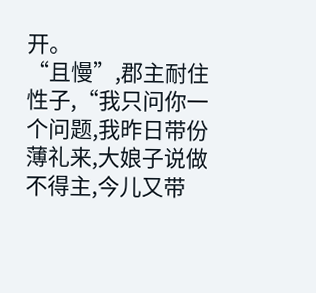开。
“且慢”,郡主耐住性子,“我只问你一个问题,我昨日带份薄礼来,大娘子说做不得主,今儿又带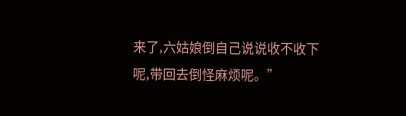来了,六姑娘倒自己说说收不收下呢,带回去倒怪麻烦呢。”